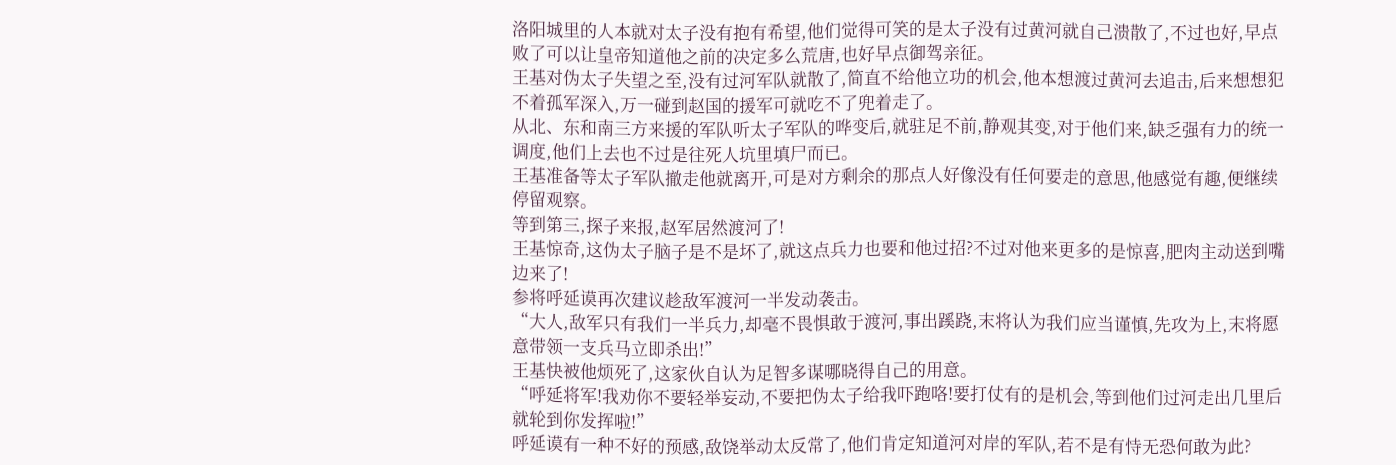洛阳城里的人本就对太子没有抱有希望,他们觉得可笑的是太子没有过黄河就自己溃散了,不过也好,早点败了可以让皇帝知道他之前的决定多么荒唐,也好早点御驾亲征。
王基对伪太子失望之至,没有过河军队就散了,简直不给他立功的机会,他本想渡过黄河去追击,后来想想犯不着孤军深入,万一碰到赵国的援军可就吃不了兜着走了。
从北、东和南三方来援的军队听太子军队的哗变后,就驻足不前,静观其变,对于他们来,缺乏强有力的统一调度,他们上去也不过是往死人坑里填尸而已。
王基准备等太子军队撤走他就离开,可是对方剩余的那点人好像没有任何要走的意思,他感觉有趣,便继续停留观察。
等到第三,探子来报,赵军居然渡河了!
王基惊奇,这伪太子脑子是不是坏了,就这点兵力也要和他过招?不过对他来更多的是惊喜,肥肉主动送到嘴边来了!
参将呼延谟再次建议趁敌军渡河一半发动袭击。
“大人,敌军只有我们一半兵力,却毫不畏惧敢于渡河,事出蹊跷,末将认为我们应当谨慎,先攻为上,末将愿意带领一支兵马立即杀出!”
王基快被他烦死了,这家伙自认为足智多谋哪晓得自己的用意。
“呼延将军!我劝你不要轻举妄动,不要把伪太子给我吓跑咯!要打仗有的是机会,等到他们过河走出几里后就轮到你发挥啦!”
呼延谟有一种不好的预感,敌饶举动太反常了,他们肯定知道河对岸的军队,若不是有恃无恐何敢为此?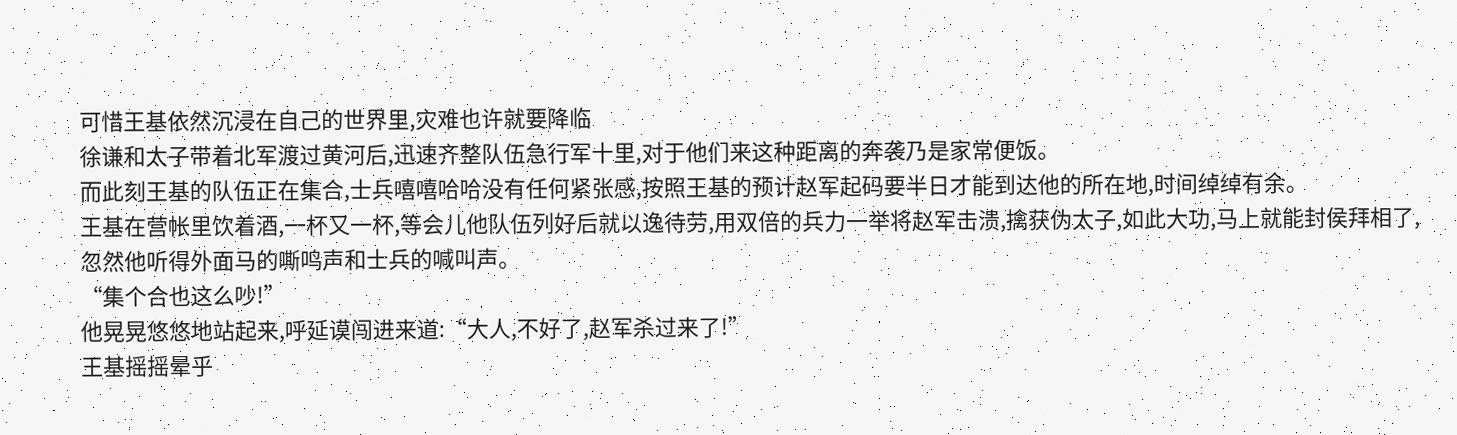可惜王基依然沉浸在自己的世界里,灾难也许就要降临
徐谦和太子带着北军渡过黄河后,迅速齐整队伍急行军十里,对于他们来这种距离的奔袭乃是家常便饭。
而此刻王基的队伍正在集合,士兵嘻嘻哈哈没有任何紧张感,按照王基的预计赵军起码要半日才能到达他的所在地,时间绰绰有余。
王基在营帐里饮着酒,一杯又一杯,等会儿他队伍列好后就以逸待劳,用双倍的兵力一举将赵军击溃,擒获伪太子,如此大功,马上就能封侯拜相了,
忽然他听得外面马的嘶鸣声和士兵的喊叫声。
“集个合也这么吵!”
他晃晃悠悠地站起来,呼延谟闯进来道:“大人,不好了,赵军杀过来了!”
王基摇摇晕乎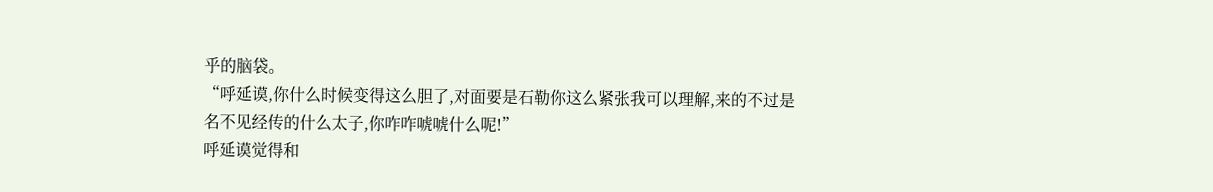乎的脑袋。
“呼延谟,你什么时候变得这么胆了,对面要是石勒你这么紧张我可以理解,来的不过是名不见经传的什么太子,你咋咋唬唬什么呢!”
呼延谟觉得和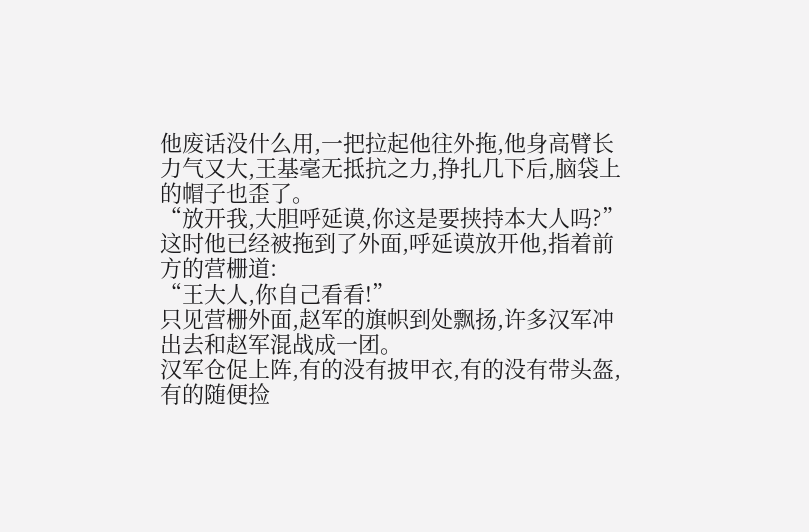他废话没什么用,一把拉起他往外拖,他身高臂长力气又大,王基毫无抵抗之力,挣扎几下后,脑袋上的帽子也歪了。
“放开我,大胆呼延谟,你这是要挟持本大人吗?”
这时他已经被拖到了外面,呼延谟放开他,指着前方的营栅道:
“王大人,你自己看看!”
只见营栅外面,赵军的旗帜到处飘扬,许多汉军冲出去和赵军混战成一团。
汉军仓促上阵,有的没有披甲衣,有的没有带头盔,有的随便捡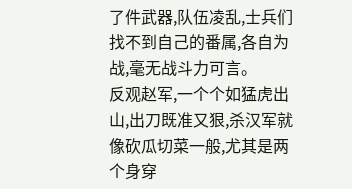了件武器,队伍凌乱,士兵们找不到自己的番属,各自为战,毫无战斗力可言。
反观赵军,一个个如猛虎出山,出刀既准又狠,杀汉军就像砍瓜切菜一般,尤其是两个身穿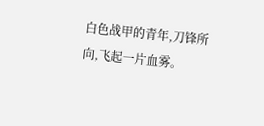白色战甲的青年,刀锋所向,飞起一片血雾。